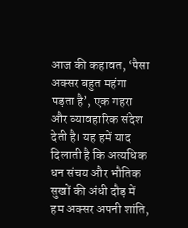आज की कहावत, ‘पैसा अक्सर बहुत महंगा पड़ता है’, एक गहरा और व्यावहारिक संदेश देती है। यह हमें याद दिलाती है कि अत्यधिक धन संचय और भौतिक सुखों की अंधी दौड़ में हम अक्सर अपनी शांति,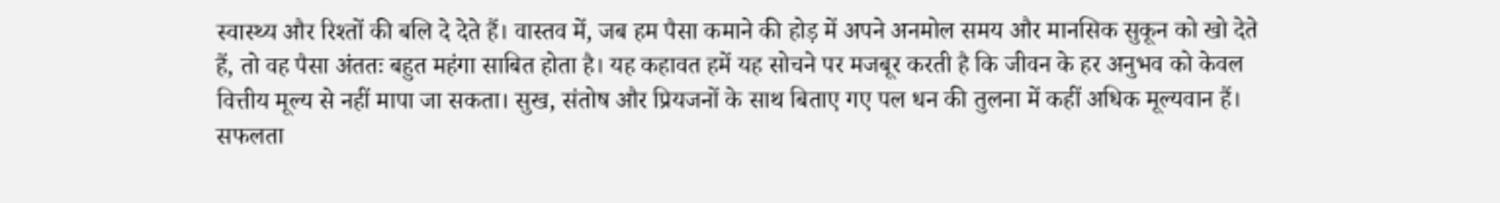स्वास्थ्य और रिश्तों की बलि दे देते हैं। वास्तव में, जब हम पैसा कमाने की होड़ में अपने अनमोल समय और मानसिक सुकून को खो देते हैं, तो वह पैसा अंततः बहुत महंगा साबित होता है। यह कहावत हमें यह सोचने पर मजबूर करती है कि जीवन के हर अनुभव को केवल वित्तीय मूल्य से नहीं मापा जा सकता। सुख, संतोष और प्रियजनों के साथ बिताए गए पल धन की तुलना में कहीं अधिक मूल्यवान हैं। सफलता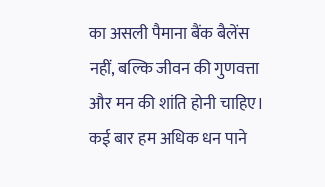का असली पैमाना बैंक बैलेंस नहीं, बल्कि जीवन की गुणवत्ता और मन की शांति होनी चाहिए। कई बार हम अधिक धन पाने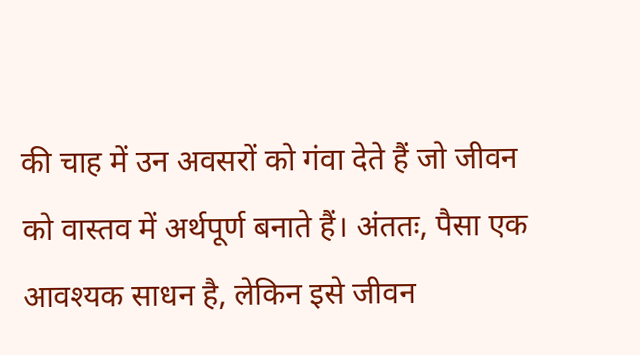की चाह में उन अवसरों को गंवा देते हैं जो जीवन को वास्तव में अर्थपूर्ण बनाते हैं। अंततः, पैसा एक आवश्यक साधन है, लेकिन इसे जीवन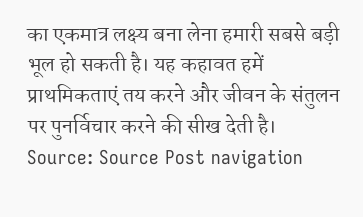का एकमात्र लक्ष्य बना लेना हमारी सबसे बड़ी भूल हो सकती है। यह कहावत हमें प्राथमिकताएं तय करने और जीवन के संतुलन पर पुनर्विचार करने की सीख देती है। Source: Source Post navigation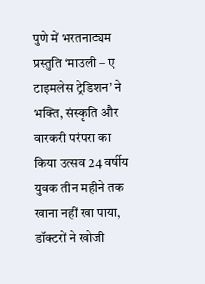पुणे में भरतनाट्यम प्रस्तुति ‘माउली – ए टाइमलेस ट्रेडिशन’ ने भक्ति, संस्कृति और वारकरी परंपरा का किया उत्सव 24 वर्षीय युवक तीन महीने तक खाना नहीं खा पाया, डॉक्टरों ने खोजी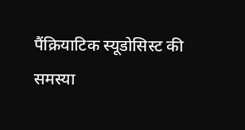पैंक्रियाटिक स्यूडोसिस्ट की समस्या